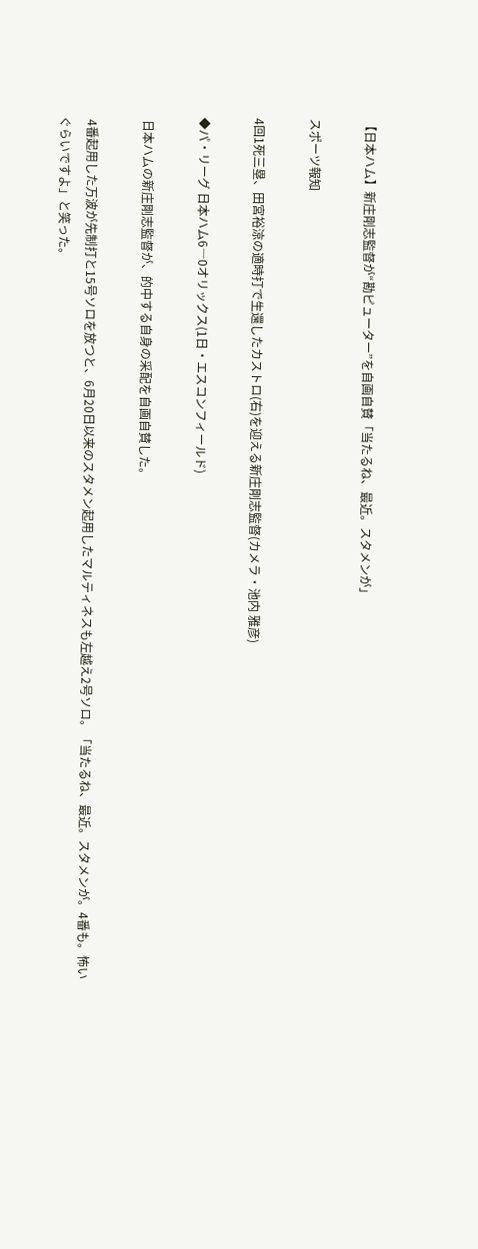【日本ハム】新庄剛志監督が“勘ピューター”を自画自賛「当たるね、最近。スタメンが」

スポーツ報知

4回1死三塁、田宮裕涼の適時打で生還したカストロ(右)を迎える新庄剛志監督(カメラ・池内 雅彦)

◆パ・リーグ 日本ハム6―0オリックス(1日・エスコンフィールド)

 日本ハムの新庄剛志監督が、的中する自身の采配を自画自賛した。

 4番起用した万波が先制打と15号ソロを放つと、6月20日以来のスタメン起用したマルティネスも左越え2号ソロ。「当たるね、最近。スタメンが。4番も。怖いぐらいですよ」と笑った。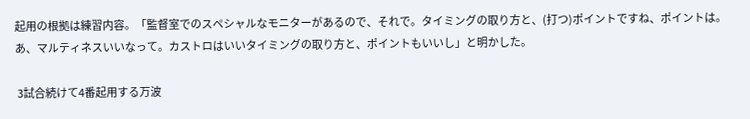起用の根拠は練習内容。「監督室でのスペシャルなモニターがあるので、それで。タイミングの取り方と、(打つ)ポイントですね、ポイントは。あ、マルティネスいいなって。カストロはいいタイミングの取り方と、ポイントもいいし」と明かした。

 3試合続けて4番起用する万波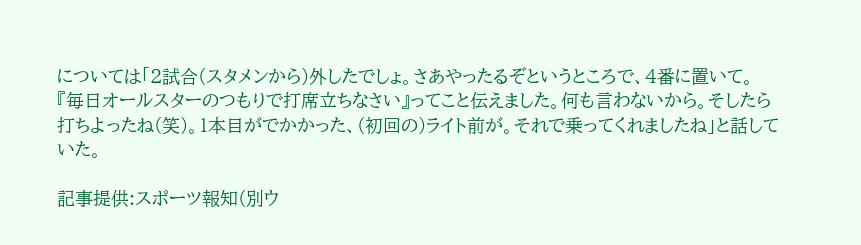については「2試合(スタメンから)外したでしょ。さあやったるぞというところで、4番に置いて。『毎日オールスターのつもりで打席立ちなさい』ってこと伝えました。何も言わないから。そしたら打ちよったね(笑)。1本目がでかかった、(初回の)ライト前が。それで乗ってくれましたね」と話していた。

記事提供:スポーツ報知(別ウ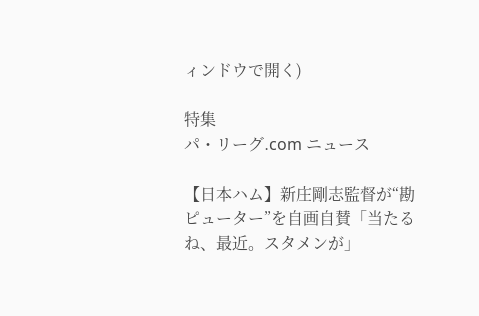ィンドウで開く)

特集
パ・リーグ.com ニュース

【日本ハム】新庄剛志監督が“勘ピューター”を自画自賛「当たるね、最近。スタメンが」